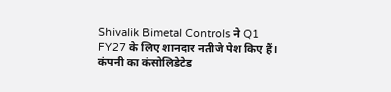Shivalik Bimetal Controls ने Q1 FY27 के लिए शानदार नतीजे पेश किए हैं। कंपनी का कंसोलिडेटेड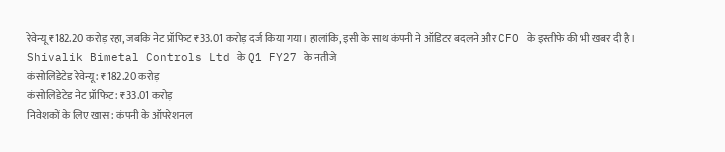रेवेन्यू ₹182.20 करोड़ रहा, जबकि नेट प्रॉफिट ₹33.01 करोड़ दर्ज किया गया। हालांकि, इसी के साथ कंपनी ने ऑडिटर बदलने और CFO के इस्तीफे की भी खबर दी है।
Shivalik Bimetal Controls Ltd के Q1 FY27 के नतीजे
कंसोलिडेटेड रेवेन्यू: ₹182.20 करोड़
कंसोलिडेटेड नेट प्रॉफिट: ₹33.01 करोड़
निवेशकों के लिए खास: कंपनी के ऑपरेशनल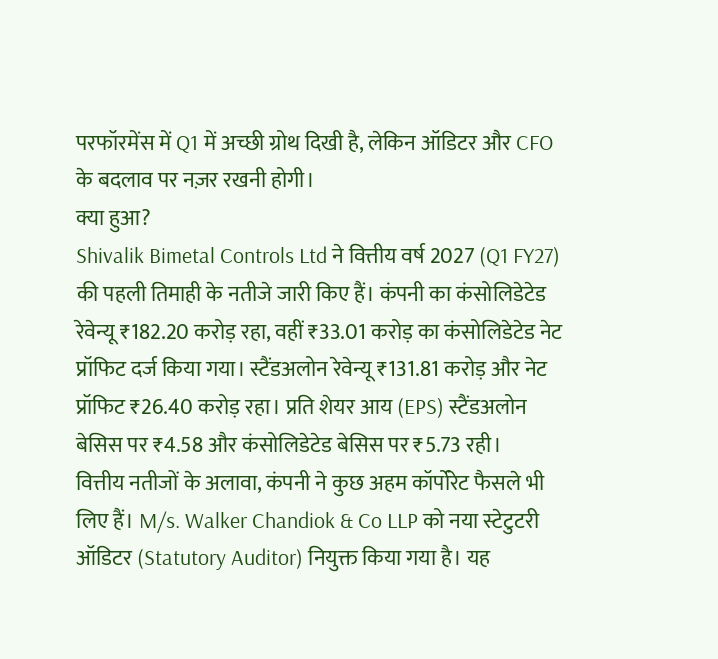परफॉरमेंस में Q1 में अच्छी ग्रोथ दिखी है, लेकिन ऑडिटर और CFO के बदलाव पर नज़र रखनी होगी।
क्या हुआ?
Shivalik Bimetal Controls Ltd ने वित्तीय वर्ष 2027 (Q1 FY27) की पहली तिमाही के नतीजे जारी किए हैं। कंपनी का कंसोलिडेटेड रेवेन्यू ₹182.20 करोड़ रहा, वहीं ₹33.01 करोड़ का कंसोलिडेटेड नेट प्रॉफिट दर्ज किया गया। स्टैंडअलोन रेवेन्यू ₹131.81 करोड़ और नेट प्रॉफिट ₹26.40 करोड़ रहा। प्रति शेयर आय (EPS) स्टैंडअलोन बेसिस पर ₹4.58 और कंसोलिडेटेड बेसिस पर ₹5.73 रही।
वित्तीय नतीजों के अलावा, कंपनी ने कुछ अहम कॉर्पोरेट फैसले भी लिए हैं। M/s. Walker Chandiok & Co LLP को नया स्टेटुटरी ऑडिटर (Statutory Auditor) नियुक्त किया गया है। यह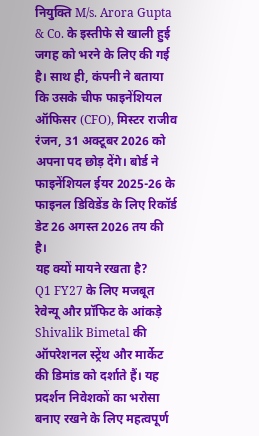नियुक्ति M/s. Arora Gupta & Co. के इस्तीफे से खाली हुई जगह को भरने के लिए की गई है। साथ ही, कंपनी ने बताया कि उसके चीफ फाइनेंशियल ऑफिसर (CFO), मिस्टर राजीव रंजन, 31 अक्टूबर 2026 को अपना पद छोड़ देंगे। बोर्ड ने फाइनेंशियल ईयर 2025-26 के फाइनल डिविडेंड के लिए रिकॉर्ड डेट 26 अगस्त 2026 तय की है।
यह क्यों मायने रखता है?
Q1 FY27 के लिए मजबूत रेवेन्यू और प्रॉफिट के आंकड़े Shivalik Bimetal की ऑपरेशनल स्ट्रेंथ और मार्केट की डिमांड को दर्शाते हैं। यह प्रदर्शन निवेशकों का भरोसा बनाए रखने के लिए महत्वपूर्ण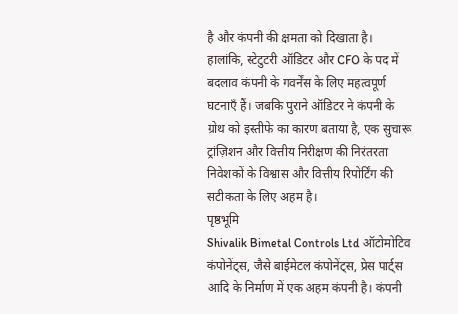है और कंपनी की क्षमता को दिखाता है। हालांकि, स्टेटुटरी ऑडिटर और CFO के पद में बदलाव कंपनी के गवर्नेंस के लिए महत्वपूर्ण घटनाएँ हैं। जबकि पुराने ऑडिटर ने कंपनी के ग्रोथ को इस्तीफे का कारण बताया है, एक सुचारू ट्रांज़िशन और वित्तीय निरीक्षण की निरंतरता निवेशकों के विश्वास और वित्तीय रिपोर्टिंग की सटीकता के लिए अहम है।
पृष्ठभूमि
Shivalik Bimetal Controls Ltd ऑटोमोटिव कंपोनेंट्स, जैसे बाईमेटल कंपोनेंट्स, प्रेस पार्ट्स आदि के निर्माण में एक अहम कंपनी है। कंपनी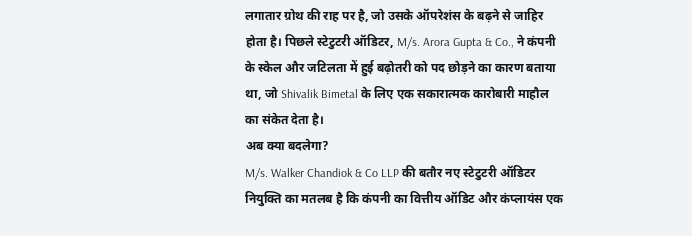लगातार ग्रोथ की राह पर है, जो उसके ऑपरेशंस के बढ़ने से जाहिर होता है। पिछले स्टेटुटरी ऑडिटर, M/s. Arora Gupta & Co., ने कंपनी के स्केल और जटिलता में हुई बढ़ोतरी को पद छोड़ने का कारण बताया था, जो Shivalik Bimetal के लिए एक सकारात्मक कारोबारी माहौल का संकेत देता है।
अब क्या बदलेगा?
M/s. Walker Chandiok & Co LLP की बतौर नए स्टेटुटरी ऑडिटर नियुक्ति का मतलब है कि कंपनी का वित्तीय ऑडिट और कंप्लायंस एक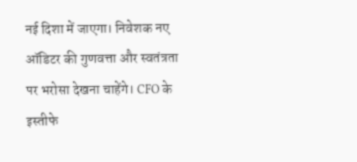नई दिशा में जाएगा। निवेशक नए ऑडिटर की गुणवत्ता और स्वतंत्रता पर भरोसा देखना चाहेंगे। CFO के इस्तीफे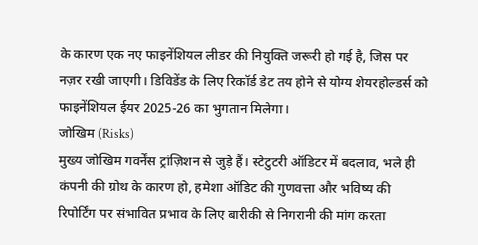के कारण एक नए फाइनेंशियल लीडर की नियुक्ति जरूरी हो गई है, जिस पर नज़र रखी जाएगी। डिविडेंड के लिए रिकॉर्ड डेट तय होने से योग्य शेयरहोल्डर्स को फाइनेंशियल ईयर 2025-26 का भुगतान मिलेगा।
जोखिम (Risks)
मुख्य जोखिम गवर्नेंस ट्रांज़िशन से जुड़े हैं। स्टेटुटरी ऑडिटर में बदलाव, भले ही कंपनी की ग्रोथ के कारण हो, हमेशा ऑडिट की गुणवत्ता और भविष्य की रिपोर्टिंग पर संभावित प्रभाव के लिए बारीकी से निगरानी की मांग करता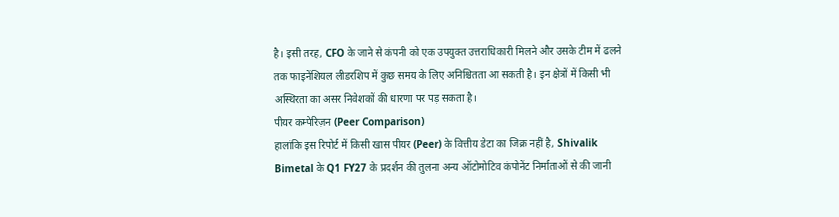है। इसी तरह, CFO के जाने से कंपनी को एक उपयुक्त उत्तराधिकारी मिलने और उसके टीम में ढलने तक फाइनेंशियल लीडरशिप में कुछ समय के लिए अनिश्चितता आ सकती है। इन क्षेत्रों में किसी भी अस्थिरता का असर निवेशकों की धारणा पर पड़ सकता है।
पीयर कम्पेरिज़न (Peer Comparison)
हालांकि इस रिपोर्ट में किसी खास पीयर (Peer) के वित्तीय डेटा का जिक्र नहीं है, Shivalik Bimetal के Q1 FY27 के प्रदर्शन की तुलना अन्य ऑटोमोटिव कंपोनेंट निर्माताओं से की जानी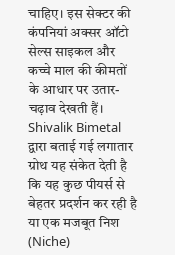चाहिए। इस सेक्टर की कंपनियां अक्सर ऑटो सेल्स साइकल और कच्चे माल की कीमतों के आधार पर उतार-चढ़ाव देखती हैं। Shivalik Bimetal द्वारा बताई गई लगातार ग्रोथ यह संकेत देती है कि यह कुछ पीयर्स से बेहतर प्रदर्शन कर रही है या एक मजबूत निश (Niche)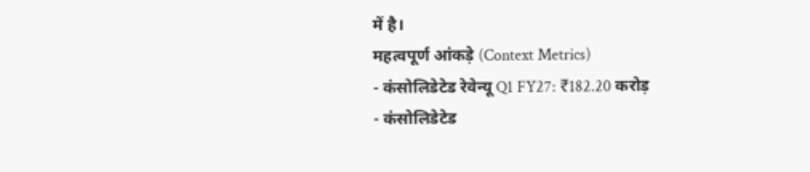में है।
महत्वपूर्ण आंकड़े (Context Metrics)
- कंसोलिडेटेड रेवेन्यू Q1 FY27: ₹182.20 करोड़
- कंसोलिडेटेड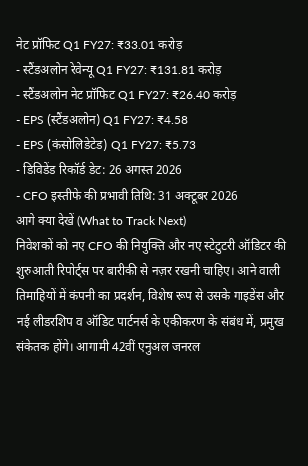नेट प्रॉफिट Q1 FY27: ₹33.01 करोड़
- स्टैंडअलोन रेवेन्यू Q1 FY27: ₹131.81 करोड़
- स्टैंडअलोन नेट प्रॉफिट Q1 FY27: ₹26.40 करोड़
- EPS (स्टैंडअलोन) Q1 FY27: ₹4.58
- EPS (कंसोलिडेटेड) Q1 FY27: ₹5.73
- डिविडेंड रिकॉर्ड डेट: 26 अगस्त 2026
- CFO इस्तीफे की प्रभावी तिथि: 31 अक्टूबर 2026
आगे क्या देखें (What to Track Next)
निवेशकों को नए CFO की नियुक्ति और नए स्टेटुटरी ऑडिटर की शुरुआती रिपोर्ट्स पर बारीकी से नज़र रखनी चाहिए। आने वाली तिमाहियों में कंपनी का प्रदर्शन, विशेष रूप से उसके गाइडेंस और नई लीडरशिप व ऑडिट पार्टनर्स के एकीकरण के संबंध में, प्रमुख संकेतक होंगे। आगामी 42वीं एनुअल जनरल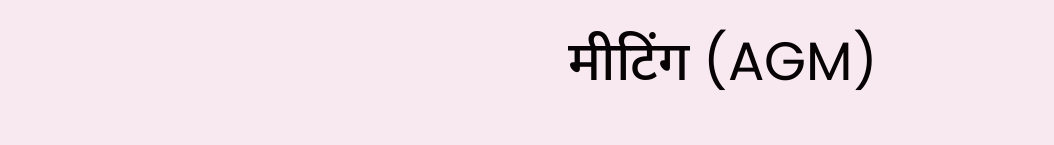मीटिंग (AGM)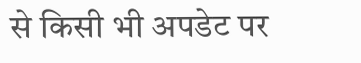से किसी भी अपडेट पर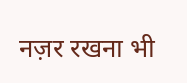नज़र रखना भी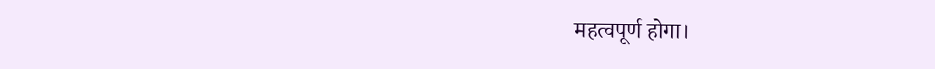महत्वपूर्ण होगा।